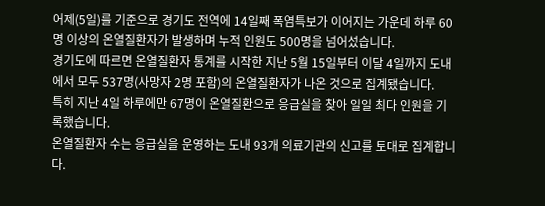어제(5일)를 기준으로 경기도 전역에 14일째 폭염특보가 이어지는 가운데 하루 60명 이상의 온열질환자가 발생하며 누적 인원도 500명을 넘어섰습니다.
경기도에 따르면 온열질환자 통계를 시작한 지난 5월 15일부터 이달 4일까지 도내에서 모두 537명(사망자 2명 포함)의 온열질환자가 나온 것으로 집계됐습니다.
특히 지난 4일 하루에만 67명이 온열질환으로 응급실을 찾아 일일 최다 인원을 기록했습니다.
온열질환자 수는 응급실을 운영하는 도내 93개 의료기관의 신고를 토대로 집계합니다.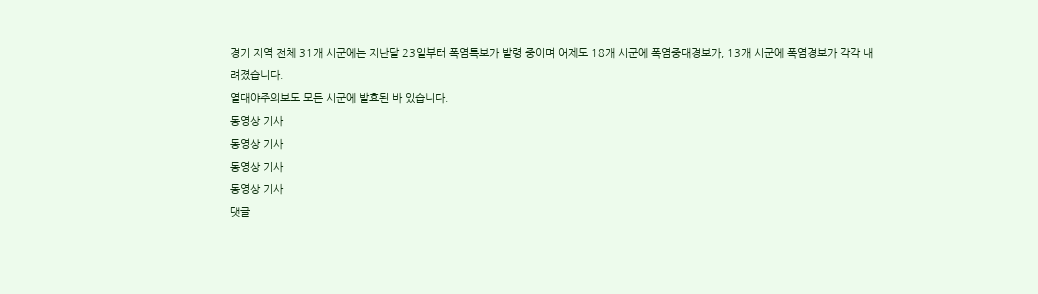경기 지역 전체 31개 시군에는 지난달 23일부터 폭염특보가 발령 중이며 어제도 18개 시군에 폭염중대경보가, 13개 시군에 폭염경보가 각각 내려졌습니다.
열대야주의보도 모든 시군에 발효된 바 있습니다.
동영상 기사
동영상 기사
동영상 기사
동영상 기사
댓글